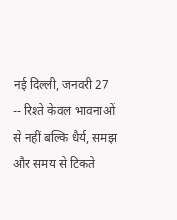नई दिल्ली, जनवरी 27 -- रिश्ते केवल भावनाओं से नहीं बल्कि धैर्य, समझ और समय से टिकते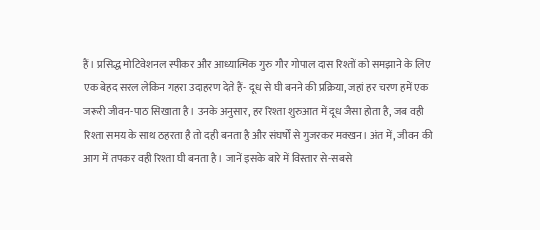हैं। प्रसिद्ध मोटिवेशनल स्पीकर और आध्यात्मिक गुरु गौर गोपाल दास रिश्तों को समझाने के लिए एक बेहद सरल लेकिन गहरा उदाहरण देते हैं- दूध से घी बनने की प्रक्रिया, जहां हर चरण हमें एक जरूरी जीवन-पाठ सिखाता है। उनके अनुसार, हर रिश्ता शुरुआत में दूध जैसा होता है, जब वही रिश्ता समय के साथ ठहरता है तो दही बनता है और संघर्षों से गुजरकर मक्खन। अंत में, जीवन की आग में तपकर वही रिश्ता घी बनता है। जानें इसके बारे में विस्तार से-सबसे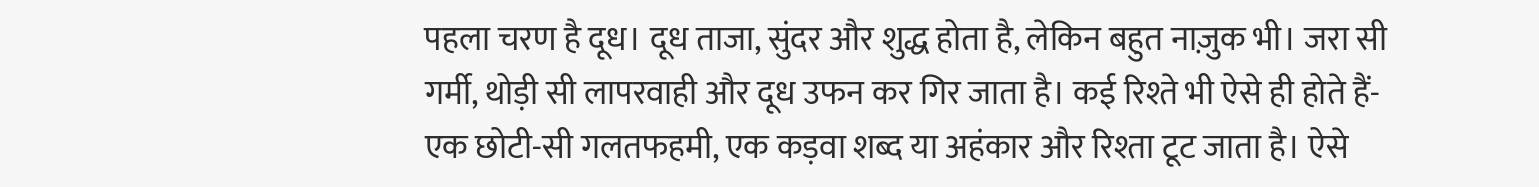पहला चरण है दूध। दूध ताजा, सुंदर और शुद्ध होता है, लेकिन बहुत नाज़ुक भी। जरा सी गर्मी, थोड़ी सी लापरवाही और दूध उफन कर गिर जाता है। कई रिश्ते भी ऐसे ही होते हैं- एक छोटी-सी गलतफहमी, एक कड़वा शब्द या अहंकार और रिश्ता टूट जाता है। ऐसे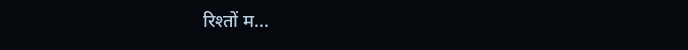रिश्तों म...